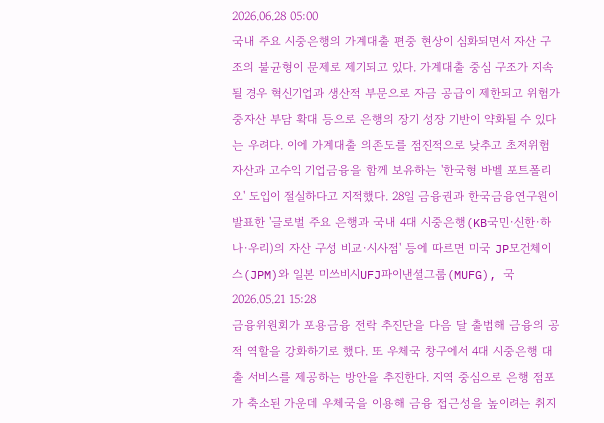2026.06.28 05:00
국내 주요 시중은행의 가계대출 편중 현상이 심화되면서 자산 구조의 불균형이 문제로 제기되고 있다. 가계대출 중심 구조가 지속될 경우 혁신기업과 생산적 부문으로 자금 공급이 제한되고 위험가중자산 부담 확대 등으로 은행의 장기 성장 기반이 약화될 수 있다는 우려다. 이에 가계대출 의존도를 점진적으로 낮추고 초저위험 자산과 고수익 기업금융을 함께 보유하는 '한국형 바벨 포트폴리오' 도입이 절실하다고 지적했다. 28일 금융권과 한국금융연구원이 발표한 '글로벌 주요 은행과 국내 4대 시중은행(KB국민·신한·하나·우리)의 자산 구성 비교·시사점' 등에 따르면 미국 JP모건체이스(JPM)와 일본 미쓰비시UFJ파이낸셜그룹(MUFG), 국2026.05.21 15:28
금융위원회가 포용금융 전락 추진단을 다음 달 출범해 금융의 공적 역할을 강화하기로 했다. 또 우체국 창구에서 4대 시중은행 대출 서비스를 제공하는 방안을 추진한다. 지역 중심으로 은행 점포가 축소된 가운데 우체국을 이용해 금융 접근성을 높이려는 취지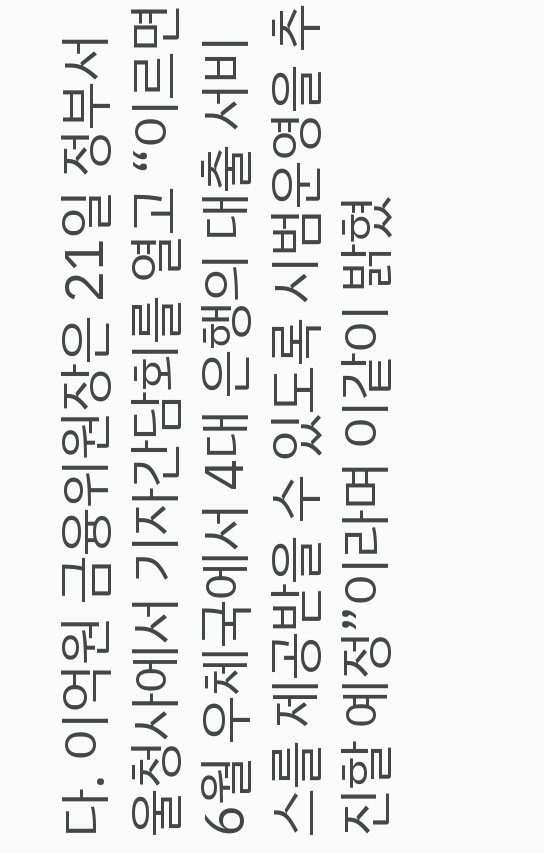다. 이억원 금융위원장은 21일 정부서울청사에서 기자간담회를 열고 “이르면 6월 우체국에서 4대 은행의 대출 서비스를 제공받을 수 있도록 시범운영을 추진할 예정”이라며 이같이 밝혔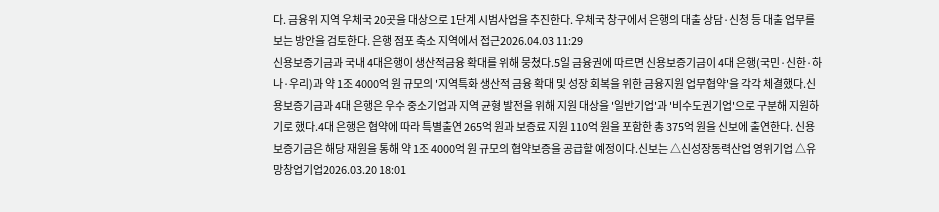다. 금융위 지역 우체국 20곳을 대상으로 1단계 시범사업을 추진한다. 우체국 창구에서 은행의 대출 상담·신청 등 대출 업무를 보는 방안을 검토한다. 은행 점포 축소 지역에서 접근2026.04.03 11:29
신용보증기금과 국내 4대은행이 생산적금융 확대를 위해 뭉쳤다.5일 금융권에 따르면 신용보증기금이 4대 은행(국민·신한·하나·우리)과 약 1조 4000억 원 규모의 '지역특화 생산적 금융 확대 및 성장 회복을 위한 금융지원 업무협약'을 각각 체결했다.신용보증기금과 4대 은행은 우수 중소기업과 지역 균형 발전을 위해 지원 대상을 '일반기업'과 '비수도권기업'으로 구분해 지원하기로 했다.4대 은행은 협약에 따라 특별출연 265억 원과 보증료 지원 110억 원을 포함한 총 375억 원을 신보에 출연한다. 신용보증기금은 해당 재원을 통해 약 1조 4000억 원 규모의 협약보증을 공급할 예정이다.신보는 △신성장동력산업 영위기업 △유망창업기업2026.03.20 18:01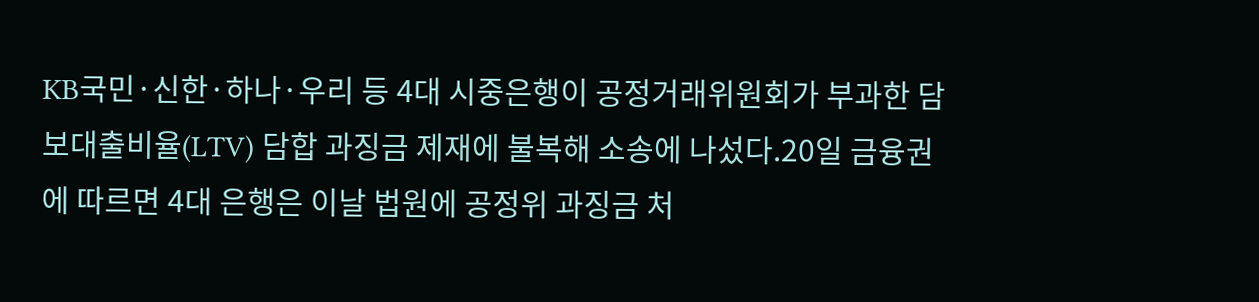KB국민·신한·하나·우리 등 4대 시중은행이 공정거래위원회가 부과한 담보대출비율(LTV) 담합 과징금 제재에 불복해 소송에 나섰다.20일 금융권에 따르면 4대 은행은 이날 법원에 공정위 과징금 처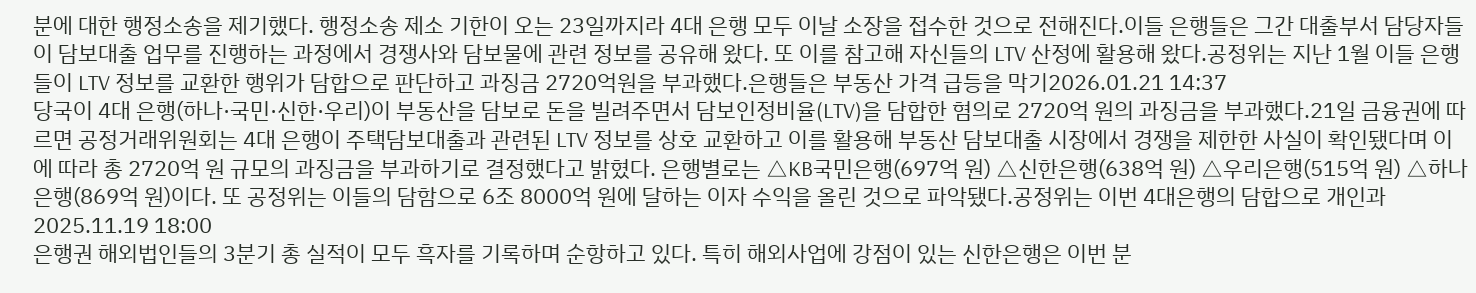분에 대한 행정소송을 제기했다. 행정소송 제소 기한이 오는 23일까지라 4대 은행 모두 이날 소장을 접수한 것으로 전해진다.이들 은행들은 그간 대출부서 담당자들이 담보대출 업무를 진행하는 과정에서 경쟁사와 담보물에 관련 정보를 공유해 왔다. 또 이를 참고해 자신들의 LTV 산정에 활용해 왔다.공정위는 지난 1월 이들 은행들이 LTV 정보를 교환한 행위가 담합으로 판단하고 과징금 2720억원을 부과했다.은행들은 부동산 가격 급등을 막기2026.01.21 14:37
당국이 4대 은행(하나·국민·신한·우리)이 부동산을 담보로 돈을 빌려주면서 담보인정비율(LTV)을 담합한 혐의로 2720억 원의 과징금을 부과했다.21일 금융권에 따르면 공정거래위원회는 4대 은행이 주택담보대출과 관련된 LTV 정보를 상호 교환하고 이를 활용해 부동산 담보대출 시장에서 경쟁을 제한한 사실이 확인됐다며 이에 따라 총 2720억 원 규모의 과징금을 부과하기로 결정했다고 밝혔다. 은행별로는 △KB국민은행(697억 원) △신한은행(638억 원) △우리은행(515억 원) △하나은행(869억 원)이다. 또 공정위는 이들의 담함으로 6조 8000억 원에 달하는 이자 수익을 올린 것으로 파악됐다.공정위는 이번 4대은행의 담합으로 개인과2025.11.19 18:00
은행권 해외법인들의 3분기 총 실적이 모두 흑자를 기록하며 순항하고 있다. 특히 해외사업에 강점이 있는 신한은행은 이번 분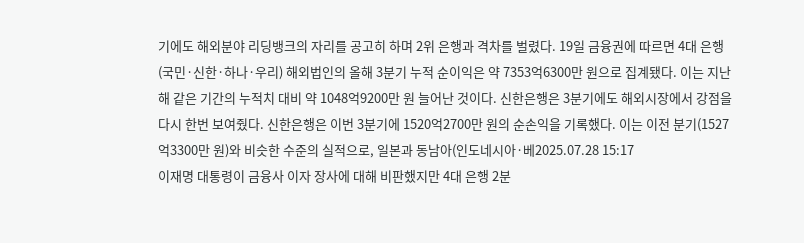기에도 해외분야 리딩뱅크의 자리를 공고히 하며 2위 은행과 격차를 벌렸다. 19일 금융권에 따르면 4대 은행(국민·신한·하나·우리) 해외법인의 올해 3분기 누적 순이익은 약 7353억6300만 원으로 집계됐다. 이는 지난해 같은 기간의 누적치 대비 약 1048억9200만 원 늘어난 것이다. 신한은행은 3분기에도 해외시장에서 강점을 다시 한번 보여줬다. 신한은행은 이번 3분기에 1520억2700만 원의 순손익을 기록했다. 이는 이전 분기(1527억3300만 원)와 비슷한 수준의 실적으로, 일본과 동남아(인도네시아·베2025.07.28 15:17
이재명 대통령이 금융사 이자 장사에 대해 비판했지만 4대 은행 2분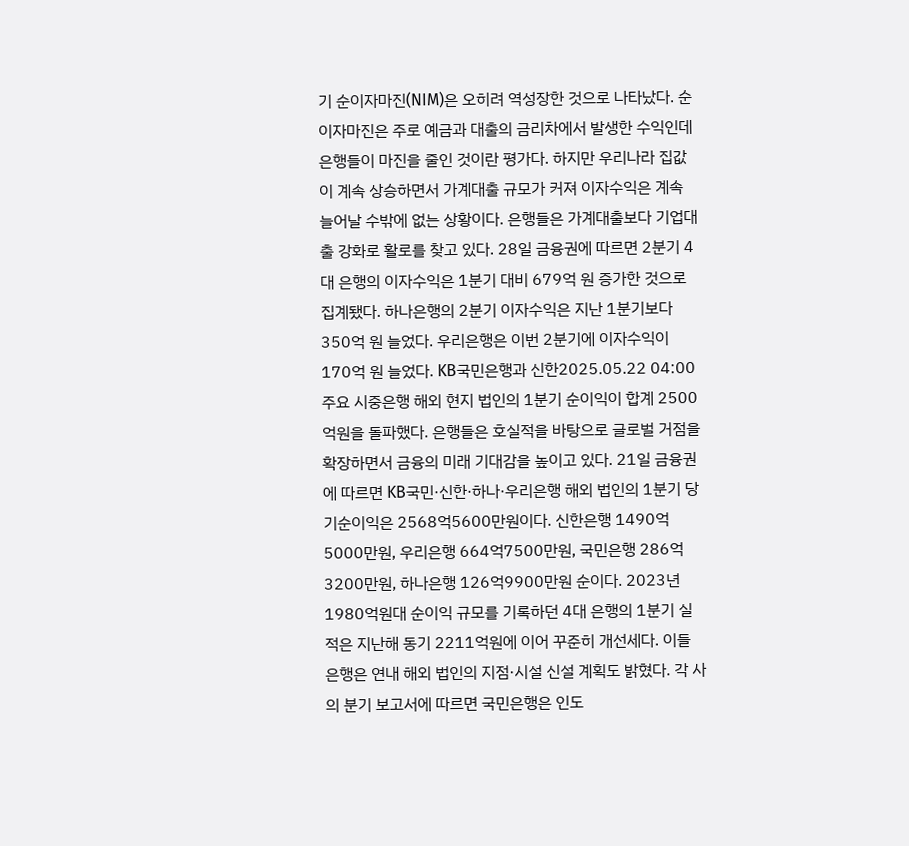기 순이자마진(NIM)은 오히려 역성장한 것으로 나타났다. 순이자마진은 주로 예금과 대출의 금리차에서 발생한 수익인데 은행들이 마진을 줄인 것이란 평가다. 하지만 우리나라 집값이 계속 상승하면서 가계대출 규모가 커져 이자수익은 계속 늘어날 수밖에 없는 상황이다. 은행들은 가계대출보다 기업대출 강화로 활로를 찾고 있다. 28일 금융권에 따르면 2분기 4대 은행의 이자수익은 1분기 대비 679억 원 증가한 것으로 집계됐다. 하나은행의 2분기 이자수익은 지난 1분기보다 350억 원 늘었다. 우리은행은 이번 2분기에 이자수익이 170억 원 늘었다. KB국민은행과 신한2025.05.22 04:00
주요 시중은행 해외 현지 법인의 1분기 순이익이 합계 2500억원을 돌파했다. 은행들은 호실적을 바탕으로 글로벌 거점을 확장하면서 금융의 미래 기대감을 높이고 있다. 21일 금융권에 따르면 KB국민·신한·하나·우리은행 해외 법인의 1분기 당기순이익은 2568억5600만원이다. 신한은행 1490억5000만원, 우리은행 664억7500만원, 국민은행 286억3200만원, 하나은행 126억9900만원 순이다. 2023년 1980억원대 순이익 규모를 기록하던 4대 은행의 1분기 실적은 지난해 동기 2211억원에 이어 꾸준히 개선세다. 이들 은행은 연내 해외 법인의 지점·시설 신설 계획도 밝혔다. 각 사의 분기 보고서에 따르면 국민은행은 인도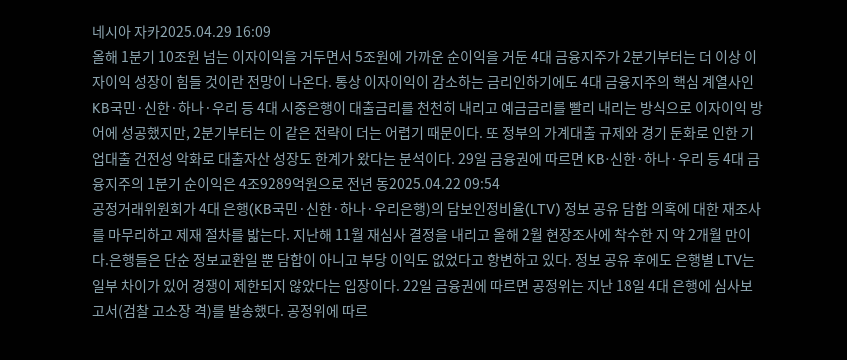네시아 자카2025.04.29 16:09
올해 1분기 10조원 넘는 이자이익을 거두면서 5조원에 가까운 순이익을 거둔 4대 금융지주가 2분기부터는 더 이상 이자이익 성장이 힘들 것이란 전망이 나온다. 통상 이자이익이 감소하는 금리인하기에도 4대 금융지주의 핵심 계열사인 KB국민·신한·하나·우리 등 4대 시중은행이 대출금리를 천천히 내리고 예금금리를 빨리 내리는 방식으로 이자이익 방어에 성공했지만, 2분기부터는 이 같은 전략이 더는 어렵기 때문이다. 또 정부의 가계대출 규제와 경기 둔화로 인한 기업대출 건전성 악화로 대출자산 성장도 한계가 왔다는 분석이다. 29일 금융권에 따르면 KB·신한·하나·우리 등 4대 금융지주의 1분기 순이익은 4조9289억원으로 전년 동2025.04.22 09:54
공정거래위원회가 4대 은행(KB국민·신한·하나·우리은행)의 담보인정비율(LTV) 정보 공유 담합 의혹에 대한 재조사를 마무리하고 제재 절차를 밟는다. 지난해 11월 재심사 결정을 내리고 올해 2월 현장조사에 착수한 지 약 2개월 만이다.은행들은 단순 정보교환일 뿐 담합이 아니고 부당 이익도 없었다고 항변하고 있다. 정보 공유 후에도 은행별 LTV는 일부 차이가 있어 경쟁이 제한되지 않았다는 입장이다. 22일 금융권에 따르면 공정위는 지난 18일 4대 은행에 심사보고서(검찰 고소장 격)를 발송했다. 공정위에 따르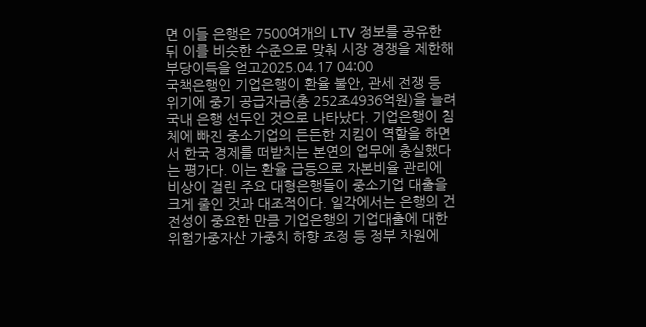면 이들 은행은 7500여개의 LTV 정보를 공유한 뒤 이를 비슷한 수준으로 맞춰 시장 경쟁을 제한해 부당이득을 얻고2025.04.17 04:00
국책은행인 기업은행이 환율 불안, 관세 전쟁 등 위기에 중기 공급자금(총 252조4936억원)을 늘려 국내 은행 선두인 것으로 나타났다. 기업은행이 침체에 빠진 중소기업의 든든한 지킴이 역할을 하면서 한국 경제를 떠받치는 본연의 업무에 충실했다는 평가다. 이는 환율 급등으로 자본비율 관리에 비상이 걸린 주요 대형은행들이 중소기업 대출을 크게 줄인 것과 대조적이다. 일각에서는 은행의 건전성이 중요한 만큼 기업은행의 기업대출에 대한 위험가중자산 가중치 하향 조정 등 정부 차원에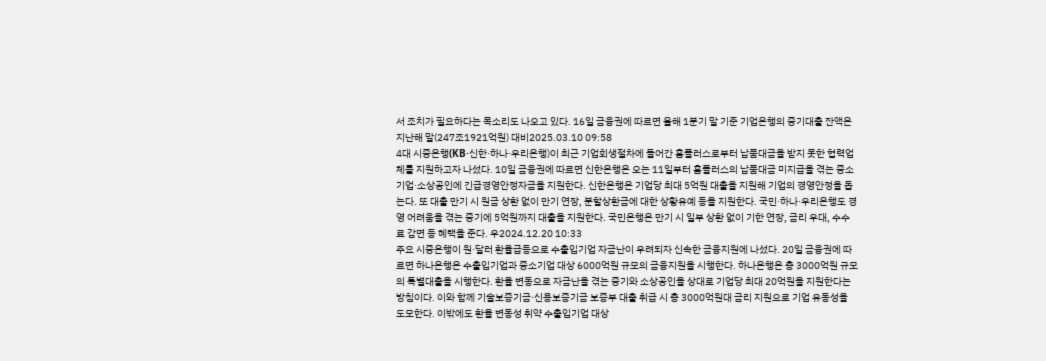서 조치가 필요하다는 목소리도 나오고 있다. 16일 금융권에 따르면 올해 1분기 말 기준 기업은행의 중기대출 잔액은 지난해 말(247조1921억원) 대비2025.03.10 09:58
4대 시중은행(KB·신한·하나·우리은행)이 최근 기업회생절차에 들어간 홈플러스로부터 납품대금을 받지 못한 협력업체를 지원하고자 나섰다. 10일 금융권에 따르면 신한은행은 오는 11일부터 홈플러스의 납품대금 미지급을 겪는 중소기업·소상공인에 긴급경영안정자금을 지원한다. 신한은행은 기업당 최대 5억원 대출을 지원해 기업의 경영안정을 돕는다. 또 대출 만기 시 원금 상환 없이 만기 연장, 분할상환금에 대한 상황유예 등을 지원한다. 국민·하나·우리은행도 경영 어려움을 겪는 중기에 5억원까지 대출을 지원한다. 국민은행은 만기 시 일부 상환 없이 기한 연장, 금리 우대, 수수료 감면 등 혜택을 준다. 우2024.12.20 10:33
주요 시중은행이 원·달러 환율급등으로 수출입기업 자금난이 우려되자 신속한 금융지원에 나섰다. 20일 금융권에 따르면 하나은행은 수출입기업과 중소기업 대상 6000억원 규모의 금융지원을 시행한다. 하나은행은 총 3000억원 규모의 특별대출을 시행한다. 환율 변동으로 자금난을 겪는 중기와 소상공인을 상대로 기업당 최대 20억원을 지원한다는 방침이다. 이와 함께 기술보증기금·신용보증기금 보증부 대출 취급 시 총 3000억원대 금리 지원으로 기업 유동성을 도모한다. 이밖에도 환율 변동성 취약 수출입기업 대상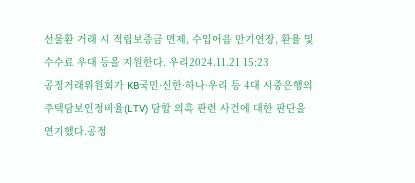선물환 거래 시 적립보증금 면제, 수입어음 만기연장, 환율 및 수수료 우대 등을 지원한다. 우리2024.11.21 15:23
공정거래위원회가 KB국민·신한·하나·우리 등 4대 시중은행의 주택담보인정비율(LTV) 담합 의혹 관련 사건에 대한 판단을 연기했다.공정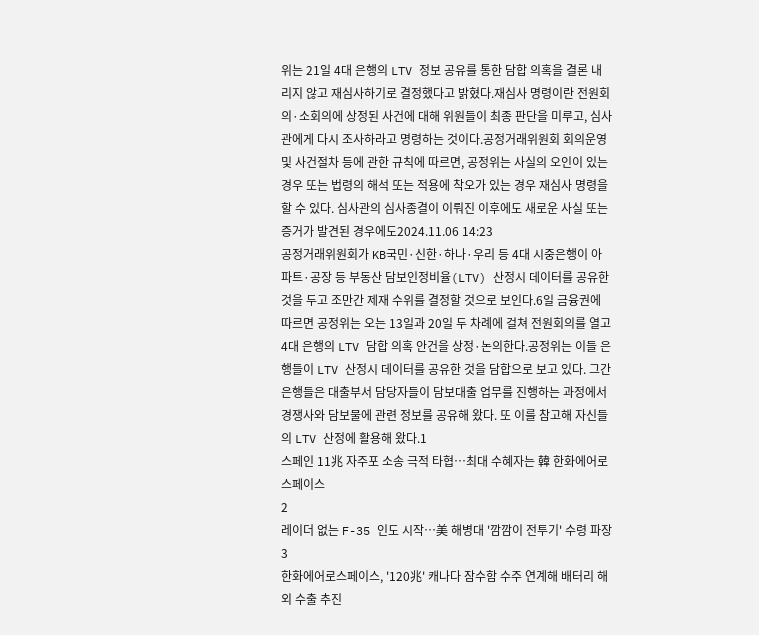위는 21일 4대 은행의 LTV 정보 공유를 통한 담합 의혹을 결론 내리지 않고 재심사하기로 결정했다고 밝혔다.재심사 명령이란 전원회의·소회의에 상정된 사건에 대해 위원들이 최종 판단을 미루고, 심사관에게 다시 조사하라고 명령하는 것이다.공정거래위원회 회의운영 및 사건절차 등에 관한 규칙에 따르면, 공정위는 사실의 오인이 있는 경우 또는 법령의 해석 또는 적용에 착오가 있는 경우 재심사 명령을 할 수 있다. 심사관의 심사종결이 이뤄진 이후에도 새로운 사실 또는 증거가 발견된 경우에도2024.11.06 14:23
공정거래위원회가 KB국민·신한·하나·우리 등 4대 시중은행이 아파트·공장 등 부동산 담보인정비율(LTV) 산정시 데이터를 공유한 것을 두고 조만간 제재 수위를 결정할 것으로 보인다.6일 금융권에 따르면 공정위는 오는 13일과 20일 두 차례에 걸쳐 전원회의를 열고 4대 은행의 LTV 담합 의혹 안건을 상정·논의한다.공정위는 이들 은행들이 LTV 산정시 데이터를 공유한 것을 담합으로 보고 있다. 그간 은행들은 대출부서 담당자들이 담보대출 업무를 진행하는 과정에서 경쟁사와 담보물에 관련 정보를 공유해 왔다. 또 이를 참고해 자신들의 LTV 산정에 활용해 왔다.1
스페인 11兆 자주포 소송 극적 타협…최대 수혜자는 韓 한화에어로스페이스
2
레이더 없는 F-35 인도 시작…美 해병대 '깜깜이 전투기' 수령 파장
3
한화에어로스페이스, '120兆' 캐나다 잠수함 수주 연계해 배터리 해외 수출 추진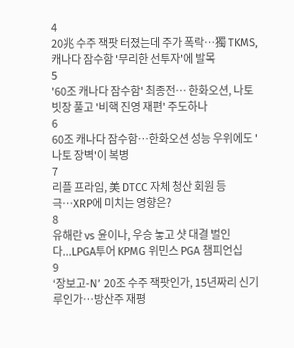4
20兆 수주 잭팟 터졌는데 주가 폭락…獨 TKMS, 캐나다 잠수함 '무리한 선투자'에 발목
5
'60조 캐나다 잠수함' 최종전… 한화오션, 나토 빗장 풀고 '비핵 진영 재편' 주도하나
6
60조 캐나다 잠수함…한화오션 성능 우위에도 '나토 장벽'이 복병
7
리플 프라임, 美 DTCC 자체 청산 회원 등극…XRP에 미치는 영향은?
8
유해란 vs 윤이나, 우승 놓고 샷 대결 벌인다...LPGA투어 KPMG 위민스 PGA 챔피언십
9
‘장보고-N’ 20조 수주 잭팟인가, 15년짜리 신기루인가…방산주 재평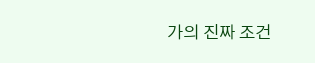가의 진짜 조건